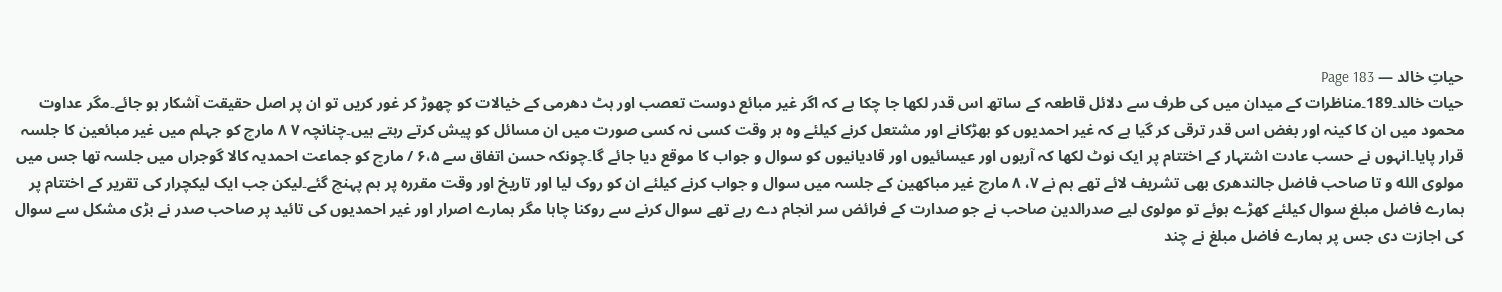حیاتِ خالد — Page 183
حیات خالد۔189۔مناظرات کے میدان میں کی طرف سے دلائل قاطعہ کے ساتھ اس قدر لکھا جا چکا ہے کہ اگر غیر مبائع دوست تعصب اور ہٹ دھرمی کے خیالات کو چھوڑ کر غور کریں تو ان پر اصل حقیقت آشکار ہو جائے۔مگر عداوت محمود میں ان کا کینہ اور بغض اس قدر ترقی کر گیا ہے کہ غیر احمدیوں کو بھڑکانے اور مشتعل کرنے کیلئے وہ ہر وقت کسی نہ کسی صورت میں ان مسائل کو پیش کرتے رہتے ہیں۔چنانچہ ۷ ۸ مارچ کو جہلم میں غیر مبائعین کا جلسہ قرار پایا۔انہوں نے حسب عادت اشتہار کے اختتام پر ایک نوٹ لکھا کہ آریوں اور عیسائیوں اور قادیانیوں کو سوال و جواب کا موقع دیا جائے گا۔چونکہ حسن اتفاق سے ۶،۵ / مارچ کو جماعت احمدیہ کالا گوجراں میں جلسہ تھا جس میں مولوی الله و تا صاحب فاضل جالندھری بھی تشریف لائے تھے ہم نے ۷، ۸ مارچ غیر مباکھین کے جلسہ میں سوال و جواب کرنے کیلئے ان کو روک لیا اور تاریخ اور وقت مقررہ پر ہم پہنچ گئے۔لیکن جب ایک لیکچرار کی تقریر کے اختتام پر ہمارے فاضل مبلغ سوال کیلئے کھڑے ہوئے تو مولوی لیے صدرالدین صاحب نے جو صدارت کے فرائض سر انجام دے رہے تھے سوال کرنے سے روکنا چاہا مگر ہمارے اصرار اور غیر احمدیوں کی تائید پر صاحب صدر نے بڑی مشکل سے سوال کی اجازت دی جس پر ہمارے فاضل مبلغ نے چند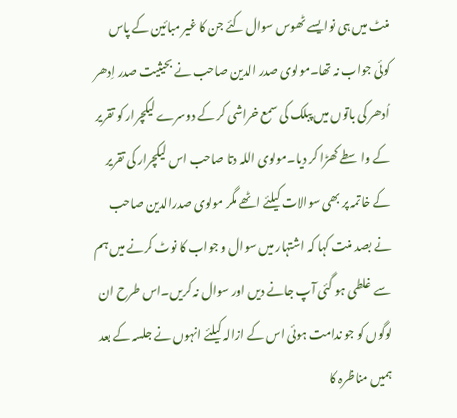منٹ میں ہی نوایسے ٹھوس سوال کئے جن کا غیر مبائین کے پاس کوئی جواب نہ تھا۔مولوی صدر الدین صاحب نے بحیثیت صدر اِدھر اُدھر کی باتوں میں پبلک کی سمع خراشی کر کے دوسرے لیکچرار کو تقریر کے واسطے کھڑا کر دیا۔مولوی اللہ دتا صاحب اس لیکچرار کی تقریر کے خاتمہ پر بھی سوالات کیلئے اٹھے مگر مولوی صدرالدین صاحب نے بصد منت کہا کہ اشتہار میں سوال و جواب کا نوٹ کرنے میں ہم سے غلطی ہو گئی آپ جانے دیں اور سوال نہ کریں۔اس طرح ان لوگوں کو جو ندامت ہوئی اس کے ازالہ کیلئے انہوں نے جلسہ کے بعد ہمیں مناظرہ کا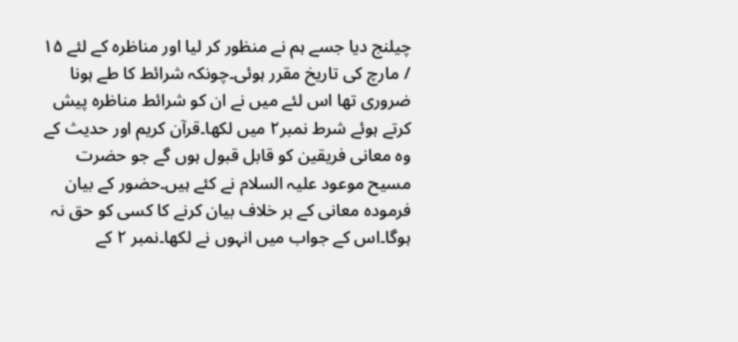چیلنج دیا جسے ہم نے منظور کر لیا اور مناظرہ کے لئے ۱۵ / مارچ کی تاریخ مقرر ہوئی۔چونکہ شرائط کا طے ہونا ضروری تھا اس لئے میں نے ان کو شرائط مناظرہ پیش کرتے ہوئے شرط نمبر۲ میں لکھا۔قرآن کریم اور حدیث کے وہ معانی فریقین کو قابل قبول ہوں گے جو حضرت مسیح موعود علیہ السلام نے کئے ہیں۔حضور کے بیان فرمودہ معانی کے بر خلاف بیان کرنے کا کسی کو حق نہ ہوگا۔اس کے جواب میں انہوں نے لکھا۔نمبر ۲ کے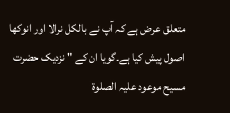متعلق عرض ہے کہ آپ نے بالکل نرالا اور انوکھا اصول پیش کیا ہے۔گویا ان کے " نزدیک حضرت مسیح موعود علیہ الصلوۃ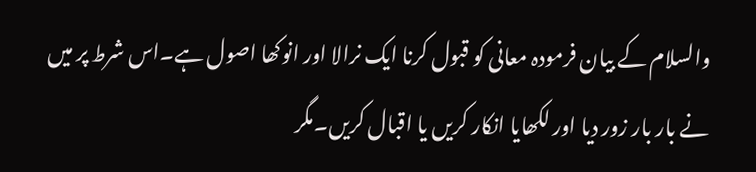والسلام کے بیان فرمودہ معانی کو قبول کرنا ایک نرالا اور انوکھا اصول ہے۔اس شرط پر میں نے بار بار زور دیا اور لکھایا انکار کریں یا اقبال کریں۔مگر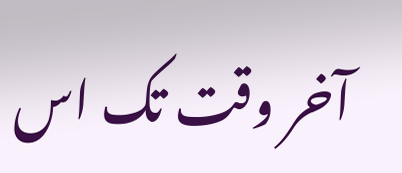آخر وقت تک اس